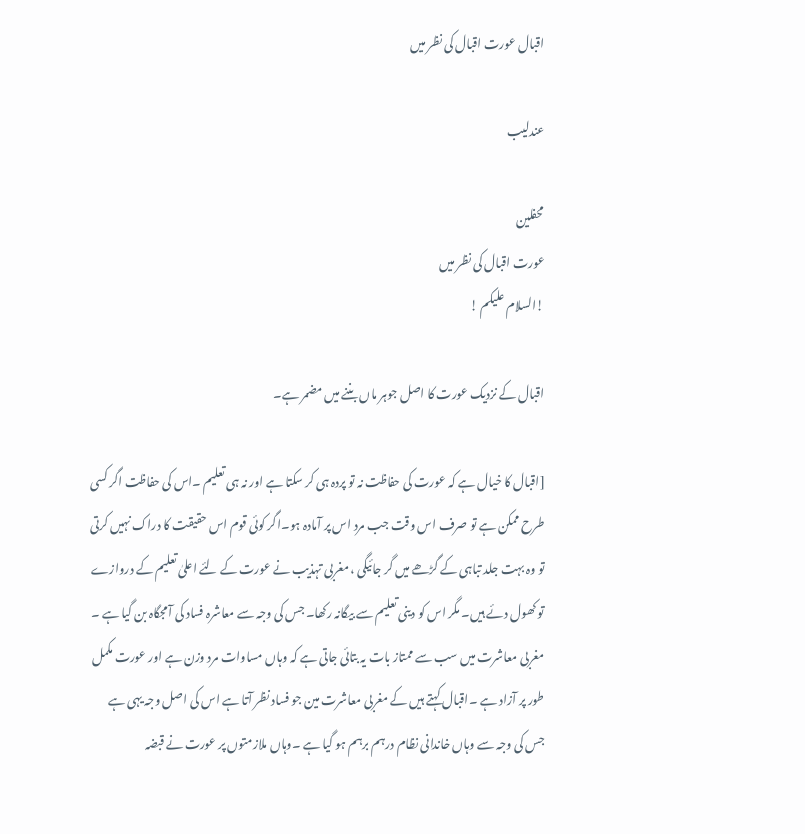اقبال عورت اقبال کی نظر میں‌

عندلیب

محفلین
عورت اقبال کی نظر میں‌
!السلام علیکم !

اقبال کے نزدیک عورت کا اصل جوہر ماں بننے میں مضمر ہے۔

[اقبال کا خیال ہے کہ عورت کی حفاظت نہ تو پردہ ہی کر سکتا ہے اور نہ ہی تعلیم ۔اس کی حفاظت اگر کسی طرح ممکن ہے تو صرف اس وقت جب مرد اس پر آمادہ ہو۔اگر کوئی قوم اس حقیقت کا دراک نہیں کرتی تو وہ بہت جلد تباہی کے گڑھے میں گر جائیگی ، مغربی تہذیب نے عورت کے لئے اعلیٰ تعلیم کے دروازے تو کھول دئے ہیں۔ مگر اس کو دینی تعلیم سے بیگانہ رکھا۔ جس کی وجہ سے معاشرہ فساد کی آمجگاہ بن گیا ہے ۔
مغربی معاشرت میں سب سے ممتاز بات یہ بتائی جاتی ہے کہ وہاں مساوات مرد وزن ہے اور عورت مکمل طور پر آزاد ہے ۔اقبال کہتے ہیں کے مغربی معاشرت مین جو فساد نظر آتا ہے اس کی اصل وجہ یہی ہے جس کی وجہ سے وہاں خاندانی نظام درہم برہم ہو گیا ہے ۔وہاں ملازمتوں پر عورت نے قبضہ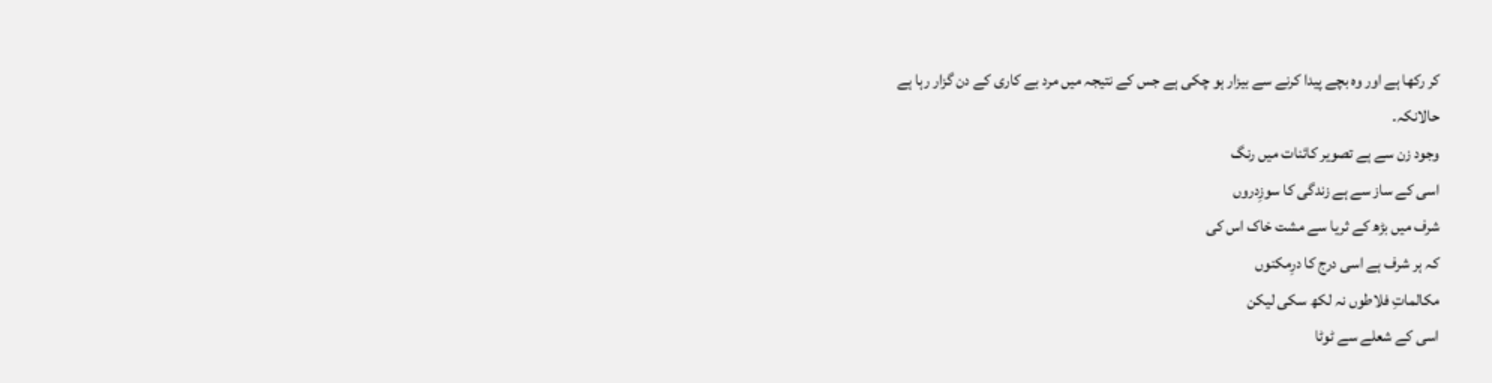کر رکھا ہے اور وہ بچے پیدا کرنے سے بیزار ہو چکی ہے جس کے نتیجہ میں مرد بے کاری کے دن گزار رہا ہے
حالانکہ۔
وجود زن سے ہے تصویر کائنات میں رنگ
اسی کے ساز سے ہے زندگی کا سوزِدروں
شرف میں بڑھ کے ثریا سے مشت خاک اس کی
کہ ہر شرف ہے اسی درج کا درِمکنوں
مکالماتِ فلاطوں نہ لکھ سکی لیکن
اسی کے شعلے سے ٹوٹا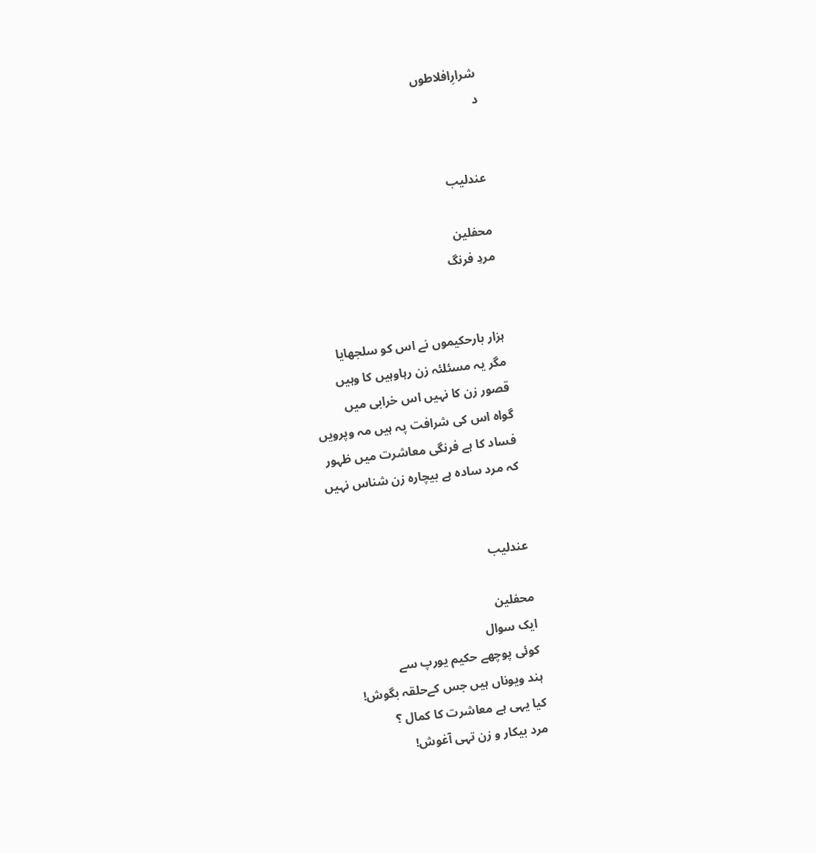شرارِافلاطوں
د


عندلیب

محفلین
مردِ فرنگ


ہزار بارحکیموں نے اس کو سلجھایا
مگر یہ مسئلئہ زن رہاوہیں کا وہیں
قصور زن کا نہیں اس خرابی میں
گواہ اس کی شرافت پہ ہیں مہ وپرویں
فساد کا ہے فرنگی معاشرت میں ظہور
کہ مرد سادہ ہے بیچارہ زن شناس نہیں


عندلیب

محفلین
ایک سوال
کوئی پوچھے حکیم یورپ سے
ہند ویوناں ہیں جس کےحلقہ بگوش!
کیا یہی ہے معاشرت کا کمال ؟
مرد بیکار و زن تہی آغوش!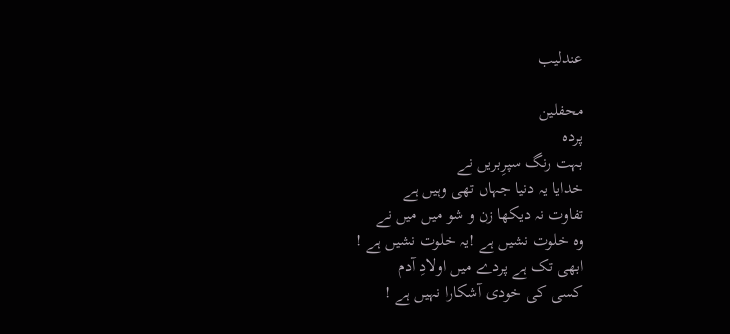عندلیب

محفلین
پردہ
بہت رنگ سپرِبریں نے
خدایا یہ دنیا جہاں تھی وہیں ہے
تفاوت نہ دیکھا زن و شو میں میں نے
وہ خلوت نشیں ہے !یہ خلوت نشیں ہے !
ابھی تک ہے پردے میں اولادِ آدم
کسی کی خودی آشکارا نہیں ہے !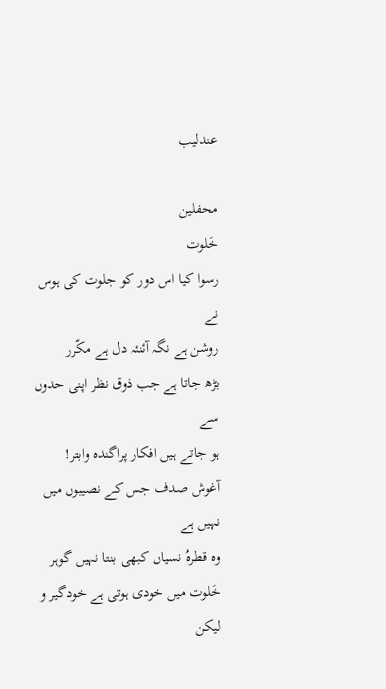عندلیب

محفلین
خَلوت
رسوا کیا اس دور کو جلوت کی ہوس نے
روشن ہے نگہ آئنئہ دل ہے مکّرر
بڑھ جاتا ہے جب ذوق نظر اپنی حدوں سے
ہو جاتے ہیں افکار پراگندہ وابتر!
آغوش صدف جس کے نصیبوں میں نہیں‌ ہے
وہ قطرہُ نسیاں کبھی بنتا نہیں گوہر
خَلوت میں خودی ہوتی ہے خودگیر و لیکن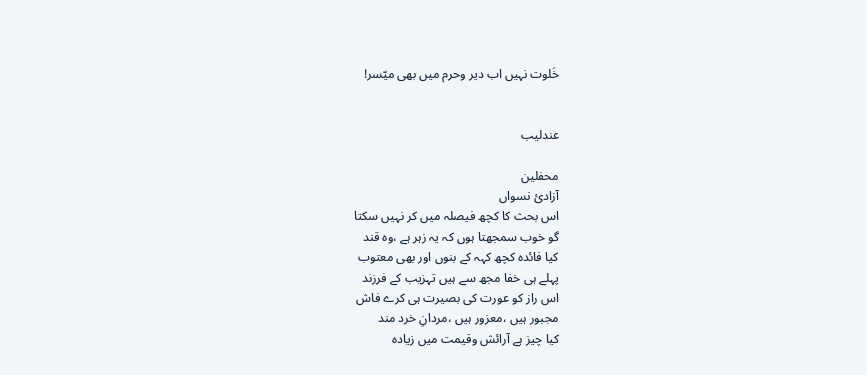خَلوت نہیں اب دیر وحرم میں بھی میّسر!


عندلیب

محفلین
آزادئ نسواں
اس بحث کا کچھ فیصلہ میں کر نہیں سکتا
گو خوب سمجھتا ہوں کہ یہ زہر ہے ،وہ قند
کیا فائدہ کچھ کہہ کے بنوں اور بھی معتوب
پہلے ہی خفا مجھ سے ہیں تہزیب کے فرزند
اس راز کو عورت کی بصیرت ہی کرے فاش
مجبور ہیں ،معزور ہیں ،مردانِ خرد مند
کیا چیز ہے آرائش وقیمت میں زیادہ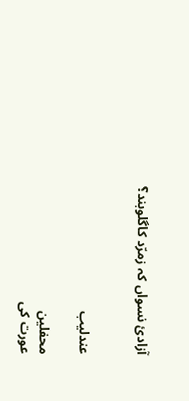آزادئ نسواں کہ زمرّد کاگلوبند؟


عندلیب

محفلین
عورت کی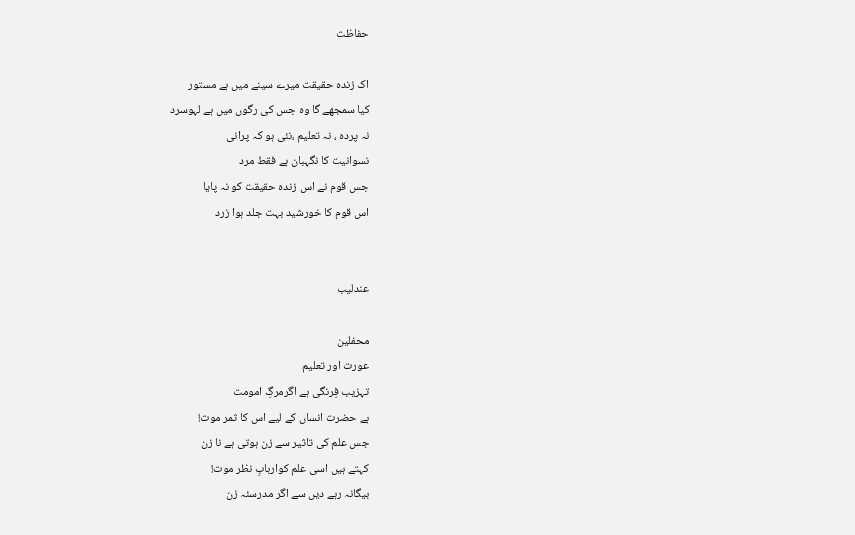حفاظت

اک زندہ حقیقت میرے سینے میں ہے مستور
کیا سمجھے گا وہ جس کی رگوں میں ہے لہوسرد
نہ پردہ ، نہ تعلیم ،نئی ہو کہ پرانی
نسوانیت کا نگہبان ہے فقط مرد
جس قوم نے اس زندہ حقیقت کو نہ پایا
اس قوم کا خورشید بہت جلد ہوا زرد


عندلیب

محفلین
عورت اور تعلیم
تہزیب فِرنگی ہے اگرمرگِ امومت
ہے حضرت انساں کے لیے اس کا ثمر موت!
جس علم کی تاثیر سے زن ہوتی ہے نا زن
کہتے ہیں اسی علم کواربابِ نظر موت!
بیگانہ رہے دیں سے اگر مدرسئہ زن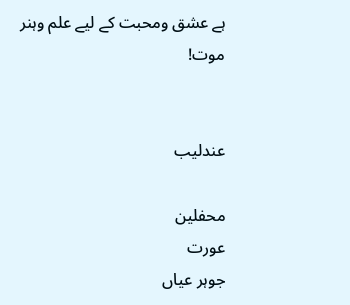ہے عشق ومحبت کے لیے علم وہنر موت!


عندلیب

محفلین
عورت
جوہر عیاں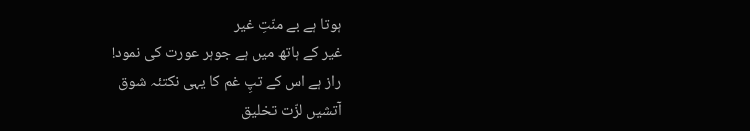ہوتا ہے بے منّتِ غیر
غیر کے ہاتھ میں ہے جوہر عورت کی نمود!
راز ہے اس کے تپِ غم کا یہی نکتئہ شوق
آتشیں لزّت تخلیق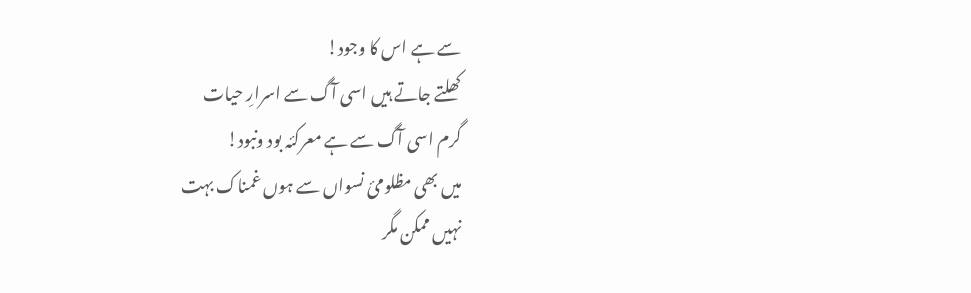سے ہے اس کا وجود!
کھلتے جاتے ہیں اسی آگ سے اسرارِ حیات
گرم اسی آگ سے ہے معرکئہ بود ونبود!
میں بھی مظلومئ نسواں سے ہوں غمناک بہت
نہیں ممکن مگر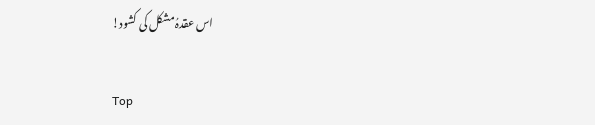اس عقدہُ مشکل کی کشود!

Top